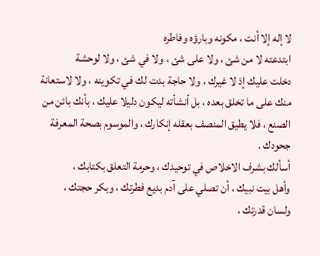لا إله إلا أنت ، مكونه وبارؤه وفاطره
ابتدعته لا من شئ ، ولا على شئ ، ولا في شئ ، ولا لوحشة
دخلت عليك إذ لا غيرك ، ولا حاجة بدت لك في تكوينه ، ولا لاستعانة
منك على ما تخلق بعده ، بل أنشأته ليكون دليلا عليك ، بأنك بائن من
الصنع ، فلا يطيق المنصف بعقله إنكارك ، والموسوم بصحة المعرفة
جحودك .
أسألك بشرف الاخلاص في توحيدك ، وحرمة التعلق بكتابك ،
وأهل بيت نبيك ، أن تصلي على آدم بديع فطرتك ، وبكر حجتك ،
ولسان قدرتك ،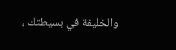والخليفة في بسيطتك ،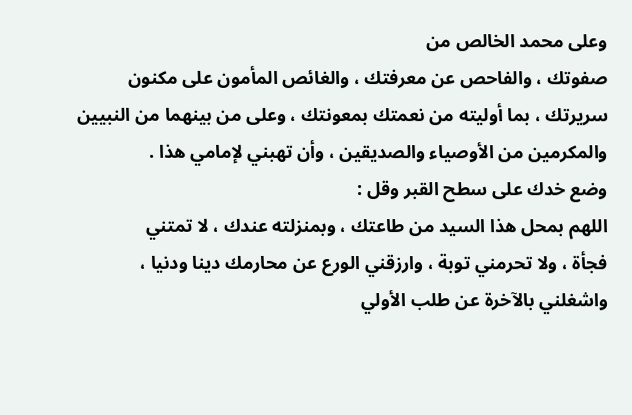وعلى محمد الخالص من
صفوتك ، والفاحص عن معرفتك ، والغائص المأمون على مكنون
سريرتك ، بما أوليته من نعمتك بمعونتك ، وعلى من بينهما من النبيين
والمكرمين من الأوصياء والصديقين ، وأن تهبني لإمامي هذا .
وضع خدك على سطح القبر وقل :
اللهم بمحل هذا السيد من طاعتك ، وبمنزلته عندك ، لا تمتني
فجأة ، ولا تحرمني توبة ، وارزقني الورع عن محارمك دينا ودنيا ،
واشغلني بالآخرة عن طلب الأولي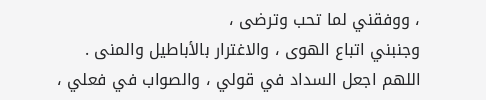، ووفقني لما تحب وترضى ،
وجنبني اتباع الهوى ، والاغترار بالأباطيل والمنى .
اللهم اجعل السداد في قولي ، والصواب في فعلي ،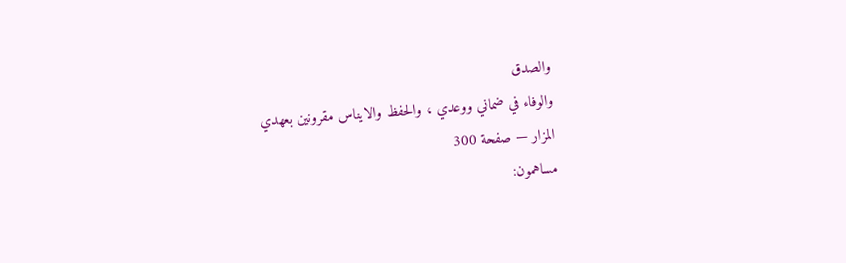والصدق
والوفاء في ضماني ووعدي ، والحفظ والايناس مقرونين بعهدي
المزار — صفحة 300
مساهمون: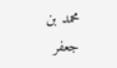محمد بن جعفر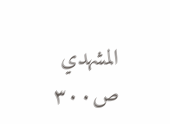المشهدي
ص٣٠٠